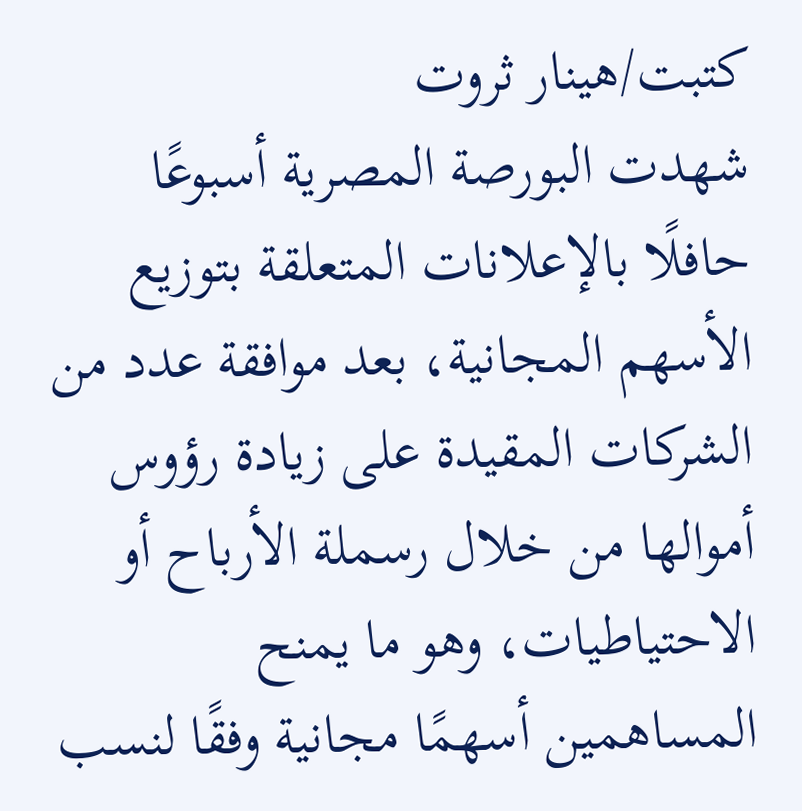كتبت/هينار ثروت
شهدت البورصة المصرية أسبوعًا حافلًا بالإعلانات المتعلقة بتوزيع الأسهم المجانية، بعد موافقة عدد من الشركات المقيدة على زيادة رؤوس أموالها من خلال رسملة الأرباح أو الاحتياطيات، وهو ما يمنح المساهمين أسهمًا مجانية وفقًا لنسب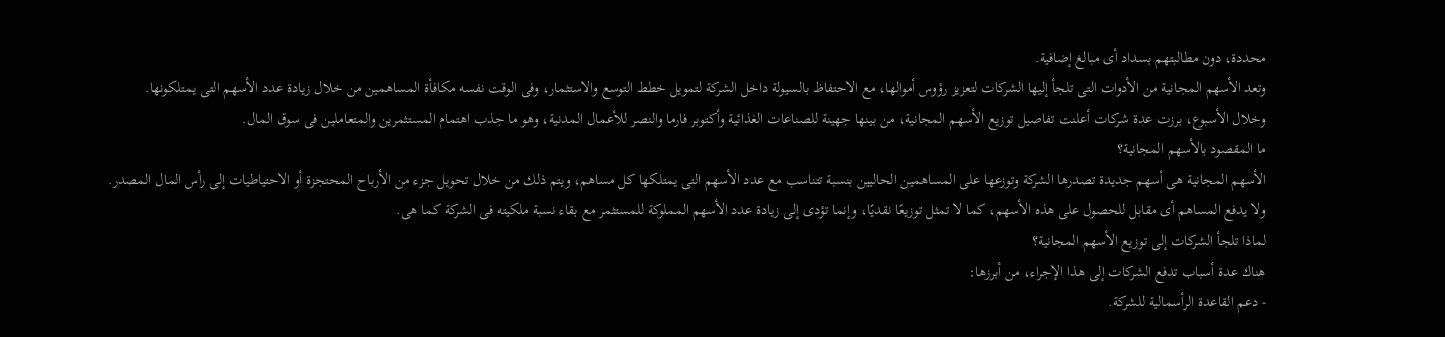محددة، دون مطالبتهم بسداد أى مبالغ إضافية.
وتعد الأسهم المجانية من الأدوات التى تلجأ إليها الشركات لتعزيز رؤوس أموالها، مع الاحتفاظ بالسيولة داخل الشركة لتمويل خطط التوسع والاستثمار، وفى الوقت نفسه مكافأة المساهمين من خلال زيادة عدد الأسهم التى يمتلكونها.
وخلال الأسبوع، برزت عدة شركات أعلنت تفاصيل توزيع الأسهم المجانية، من بينها جهينة للصناعات الغذائية وأكتوبر فارما والنصر للأعمال المدنية، وهو ما جذب اهتمام المستثمرين والمتعاملين فى سوق المال.
ما المقصود بالأسهم المجانية؟
الأسهم المجانية هى أسهم جديدة تصدرها الشركة وتوزعها على المساهمين الحاليين بنسبة تتناسب مع عدد الأسهم التى يمتلكها كل مساهم، ويتم ذلك من خلال تحويل جزء من الأرباح المحتجزة أو الاحتياطيات إلى رأس المال المصدر.
ولا يدفع المساهم أى مقابل للحصول على هذه الأسهم، كما لا تمثل توزيعًا نقديًا، وإنما تؤدى إلى زيادة عدد الأسهم المملوكة للمستثمر مع بقاء نسبة ملكيته فى الشركة كما هى.
لماذا تلجأ الشركات إلى توزيع الأسهم المجانية؟
هناك عدة أسباب تدفع الشركات إلى هذا الإجراء، من أبرزها:
- دعم القاعدة الرأسمالية للشركة.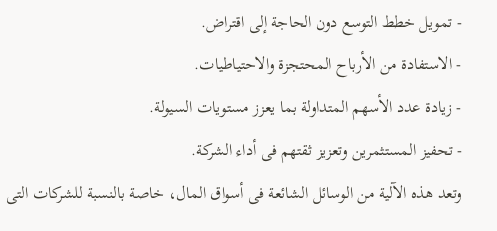- تمويل خطط التوسع دون الحاجة إلى اقتراض.
- الاستفادة من الأرباح المحتجزة والاحتياطيات.
- زيادة عدد الأسهم المتداولة بما يعزز مستويات السيولة.
- تحفيز المستثمرين وتعزيز ثقتهم فى أداء الشركة.
وتعد هذه الآلية من الوسائل الشائعة فى أسواق المال، خاصة بالنسبة للشركات التى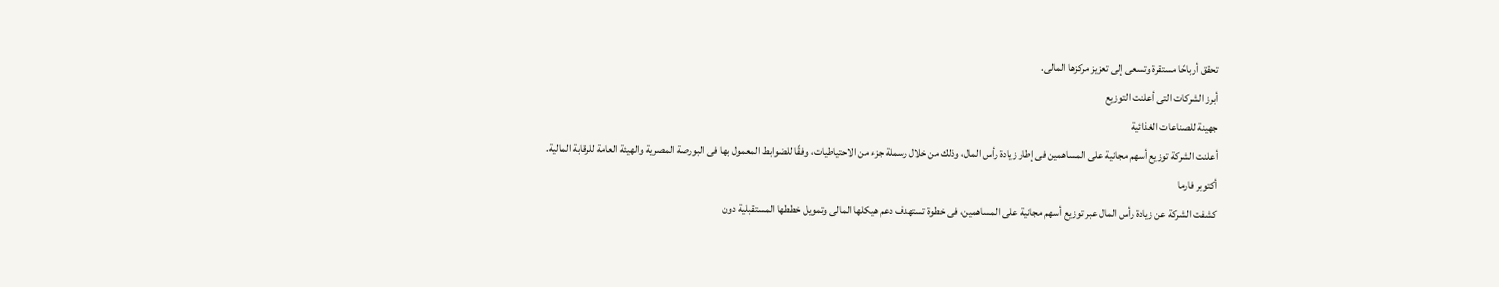تحقق أرباحًا مستقرة وتسعى إلى تعزيز مركزها المالى.
أبرز الشركات التى أعلنت التوزيع
جهينة للصناعات الغذائية
أعلنت الشركة توزيع أسهم مجانية على المساهمين فى إطار زيادة رأس المال، وذلك من خلال رسملة جزء من الاحتياطيات، وفقًا للضوابط المعمول بها فى البورصة المصرية والهيئة العامة للرقابة المالية.
أكتوبر فارما
كشفت الشركة عن زيادة رأس المال عبر توزيع أسهم مجانية على المساهمين، فى خطوة تستهدف دعم هيكلها المالى وتمويل خططها المستقبلية دون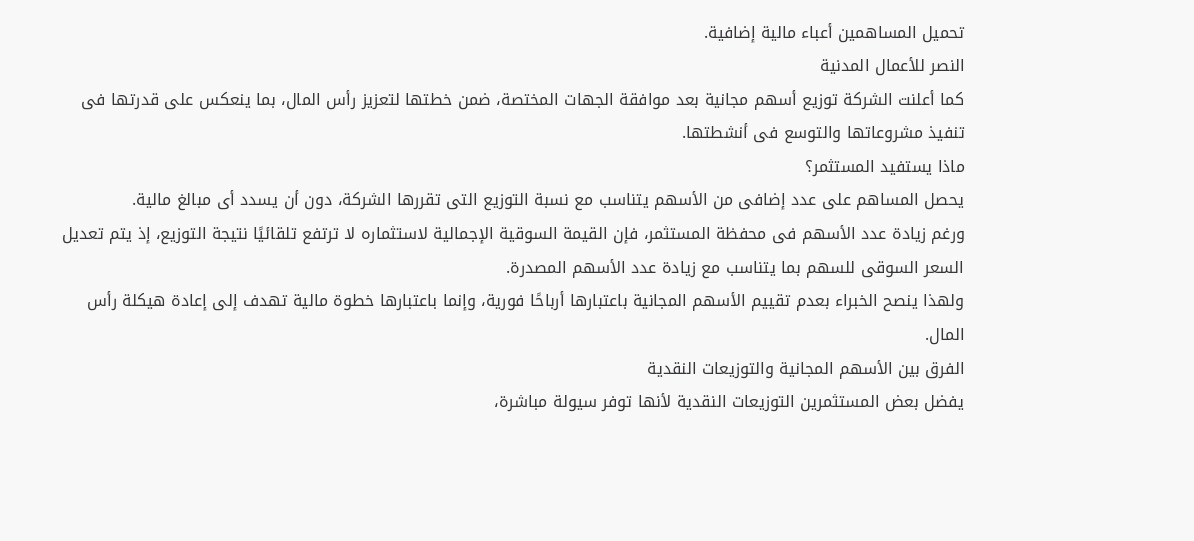تحميل المساهمين أعباء مالية إضافية.
النصر للأعمال المدنية
كما أعلنت الشركة توزيع أسهم مجانية بعد موافقة الجهات المختصة، ضمن خطتها لتعزيز رأس المال، بما ينعكس على قدرتها فى تنفيذ مشروعاتها والتوسع فى أنشطتها.
ماذا يستفيد المستثمر؟
يحصل المساهم على عدد إضافى من الأسهم يتناسب مع نسبة التوزيع التى تقررها الشركة، دون أن يسدد أى مبالغ مالية.
ورغم زيادة عدد الأسهم فى محفظة المستثمر، فإن القيمة السوقية الإجمالية لاستثماره لا ترتفع تلقائيًا نتيجة التوزيع، إذ يتم تعديل السعر السوقى للسهم بما يتناسب مع زيادة عدد الأسهم المصدرة.
ولهذا ينصح الخبراء بعدم تقييم الأسهم المجانية باعتبارها أرباحًا فورية، وإنما باعتبارها خطوة مالية تهدف إلى إعادة هيكلة رأس المال.
الفرق بين الأسهم المجانية والتوزيعات النقدية
يفضل بعض المستثمرين التوزيعات النقدية لأنها توفر سيولة مباشرة،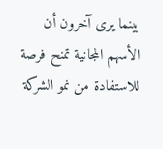بينما يرى آخرون أن الأسهم المجانية تمنح فرصة للاستفادة من نمو الشركة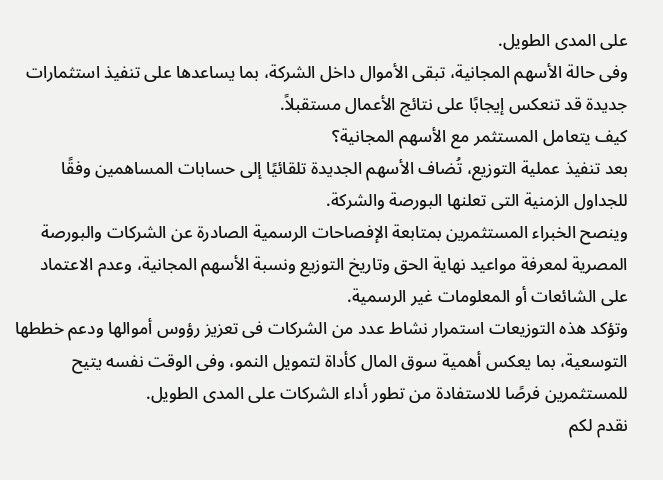على المدى الطويل.
وفى حالة الأسهم المجانية، تبقى الأموال داخل الشركة، بما يساعدها على تنفيذ استثمارات جديدة قد تنعكس إيجابًا على نتائج الأعمال مستقبلاً.
كيف يتعامل المستثمر مع الأسهم المجانية؟
بعد تنفيذ عملية التوزيع، تُضاف الأسهم الجديدة تلقائيًا إلى حسابات المساهمين وفقًا للجداول الزمنية التى تعلنها البورصة والشركة.
وينصح الخبراء المستثمرين بمتابعة الإفصاحات الرسمية الصادرة عن الشركات والبورصة المصرية لمعرفة مواعيد نهاية الحق وتاريخ التوزيع ونسبة الأسهم المجانية، وعدم الاعتماد على الشائعات أو المعلومات غير الرسمية.
وتؤكد هذه التوزيعات استمرار نشاط عدد من الشركات فى تعزيز رؤوس أموالها ودعم خططها التوسعية، بما يعكس أهمية سوق المال كأداة لتمويل النمو، وفى الوقت نفسه يتيح للمستثمرين فرصًا للاستفادة من تطور أداء الشركات على المدى الطويل.
نقدم لكم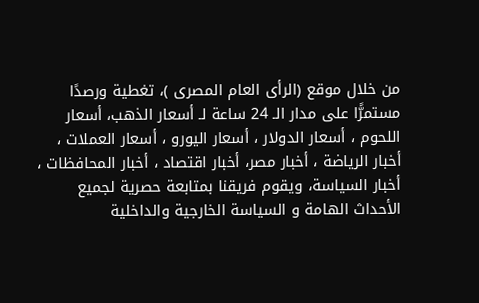من خلال موقع (الرأى العام المصرى )، تغطية ورصدًا مستمرًّا على مدار الـ 24 ساعة لـ أسعار الذهب، أسعار اللحوم ، أسعار الدولار ، أسعار اليورو ، أسعار العملات ، أخبار الرياضة ، أخبار مصر، أخبار اقتصاد ، أخبار المحافظات ، أخبار السياسة، ويقوم فريقنا بمتابعة حصرية لجميع الأحداث الهامة و السياسة الخارجية والداخلية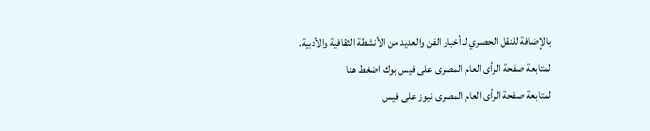بالإضافة للنقل الحصري لـ أخبار الفن والعديد من الأنشطة الثقافية والأدبية.
لمتابعة صفحة الرأى العام المصرى على فيس بوك اضغط هنا
لمتابعة صفحة الرأى العام المصرى نيوز على فيس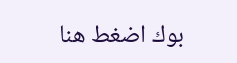بوك اضغط هنا